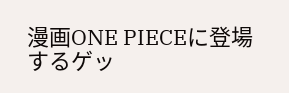漫画ONE PIECEに登場するゲッ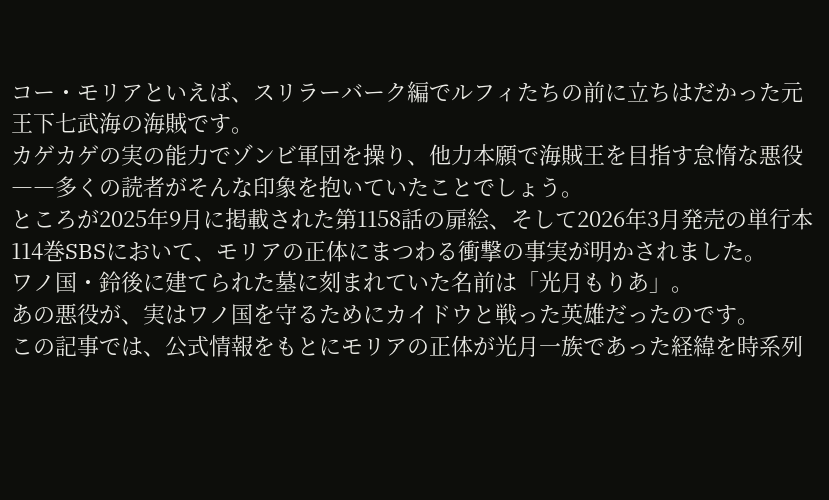コー・モリアといえば、スリラーバーク編でルフィたちの前に立ちはだかった元王下七武海の海賊です。
カゲカゲの実の能力でゾンビ軍団を操り、他力本願で海賊王を目指す怠惰な悪役――多くの読者がそんな印象を抱いていたことでしょう。
ところが2025年9月に掲載された第1158話の扉絵、そして2026年3月発売の単行本114巻SBSにおいて、モリアの正体にまつわる衝撃の事実が明かされました。
ワノ国・鈴後に建てられた墓に刻まれていた名前は「光月もりあ」。
あの悪役が、実はワノ国を守るためにカイドウと戦った英雄だったのです。
この記事では、公式情報をもとにモリアの正体が光月一族であった経緯を時系列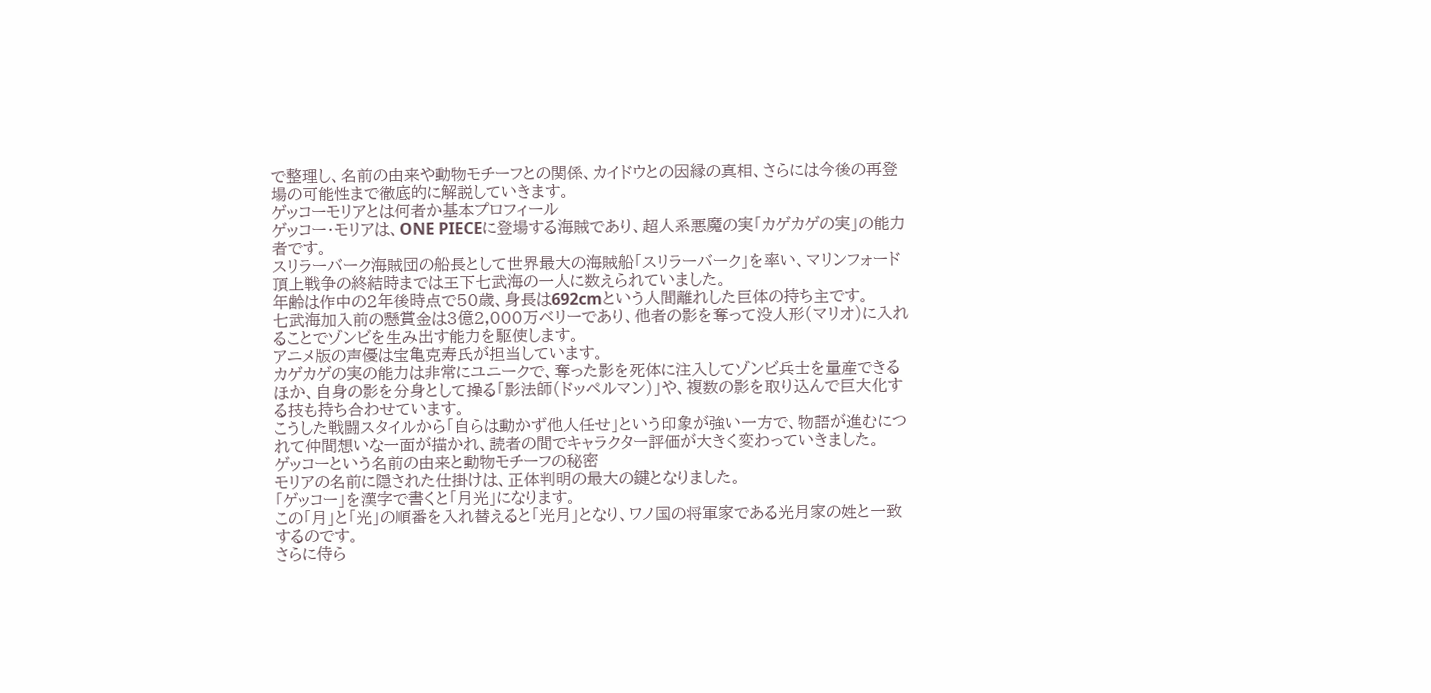で整理し、名前の由来や動物モチーフとの関係、カイドウとの因縁の真相、さらには今後の再登場の可能性まで徹底的に解説していきます。
ゲッコーモリアとは何者か基本プロフィール
ゲッコー・モリアは、ONE PIECEに登場する海賊であり、超人系悪魔の実「カゲカゲの実」の能力者です。
スリラーバーク海賊団の船長として世界最大の海賊船「スリラーバーク」を率い、マリンフォード頂上戦争の終結時までは王下七武海の一人に数えられていました。
年齢は作中の2年後時点で50歳、身長は692cmという人間離れした巨体の持ち主です。
七武海加入前の懸賞金は3億2,000万ベリーであり、他者の影を奪って没人形(マリオ)に入れることでゾンビを生み出す能力を駆使します。
アニメ版の声優は宝亀克寿氏が担当しています。
カゲカゲの実の能力は非常にユニークで、奪った影を死体に注入してゾンビ兵士を量産できるほか、自身の影を分身として操る「影法師(ドッペルマン)」や、複数の影を取り込んで巨大化する技も持ち合わせています。
こうした戦闘スタイルから「自らは動かず他人任せ」という印象が強い一方で、物語が進むにつれて仲間想いな一面が描かれ、読者の間でキャラクター評価が大きく変わっていきました。
ゲッコーという名前の由来と動物モチーフの秘密
モリアの名前に隠された仕掛けは、正体判明の最大の鍵となりました。
「ゲッコー」を漢字で書くと「月光」になります。
この「月」と「光」の順番を入れ替えると「光月」となり、ワノ国の将軍家である光月家の姓と一致するのです。
さらに侍ら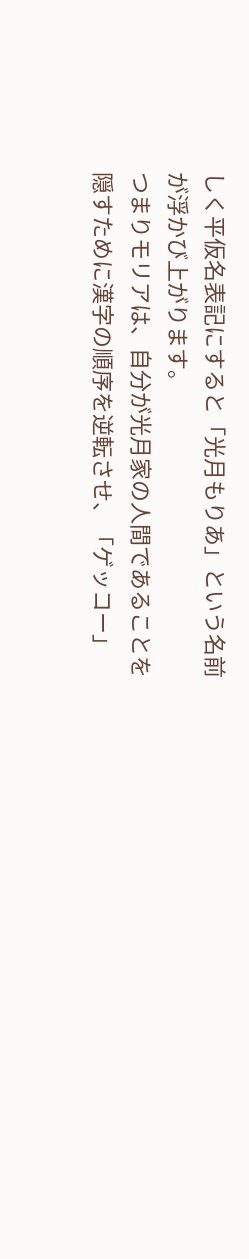しく平仮名表記にすると「光月もりあ」という名前が浮かび上がります。
つまりモリアは、自分が光月家の人間であることを隠すために漢字の順序を逆転させ、「ゲッコー」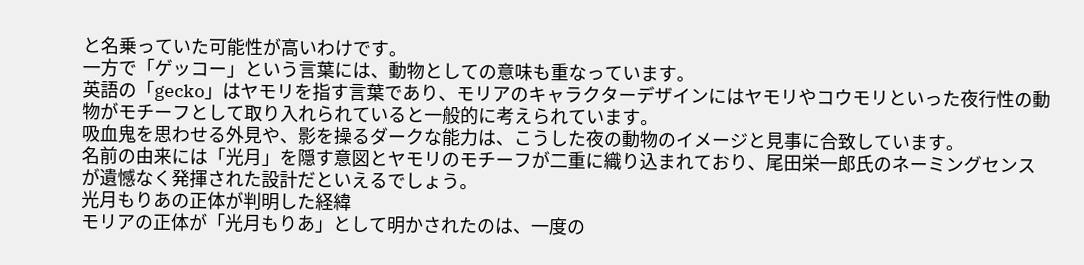と名乗っていた可能性が高いわけです。
一方で「ゲッコー」という言葉には、動物としての意味も重なっています。
英語の「gecko」はヤモリを指す言葉であり、モリアのキャラクターデザインにはヤモリやコウモリといった夜行性の動物がモチーフとして取り入れられていると一般的に考えられています。
吸血鬼を思わせる外見や、影を操るダークな能力は、こうした夜の動物のイメージと見事に合致しています。
名前の由来には「光月」を隠す意図とヤモリのモチーフが二重に織り込まれており、尾田栄一郎氏のネーミングセンスが遺憾なく発揮された設計だといえるでしょう。
光月もりあの正体が判明した経緯
モリアの正体が「光月もりあ」として明かされたのは、一度の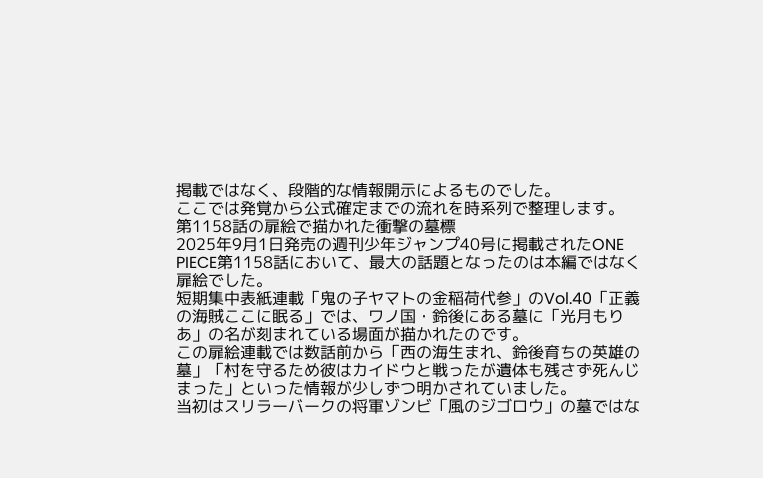掲載ではなく、段階的な情報開示によるものでした。
ここでは発覚から公式確定までの流れを時系列で整理します。
第1158話の扉絵で描かれた衝撃の墓標
2025年9月1日発売の週刊少年ジャンプ40号に掲載されたONE PIECE第1158話において、最大の話題となったのは本編ではなく扉絵でした。
短期集中表紙連載「鬼の子ヤマトの金稲荷代参」のVol.40「正義の海賊ここに眠る」では、ワノ国・鈴後にある墓に「光月もりあ」の名が刻まれている場面が描かれたのです。
この扉絵連載では数話前から「西の海生まれ、鈴後育ちの英雄の墓」「村を守るため彼はカイドウと戦ったが遺体も残さず死んじまった」といった情報が少しずつ明かされていました。
当初はスリラーバークの将軍ゾンビ「風のジゴロウ」の墓ではな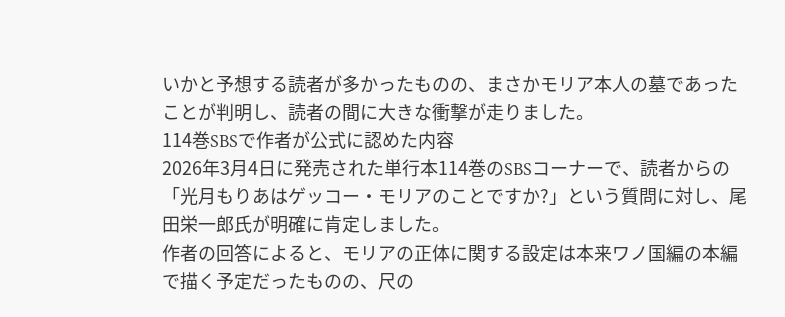いかと予想する読者が多かったものの、まさかモリア本人の墓であったことが判明し、読者の間に大きな衝撃が走りました。
114巻SBSで作者が公式に認めた内容
2026年3月4日に発売された単行本114巻のSBSコーナーで、読者からの「光月もりあはゲッコー・モリアのことですか?」という質問に対し、尾田栄一郎氏が明確に肯定しました。
作者の回答によると、モリアの正体に関する設定は本来ワノ国編の本編で描く予定だったものの、尺の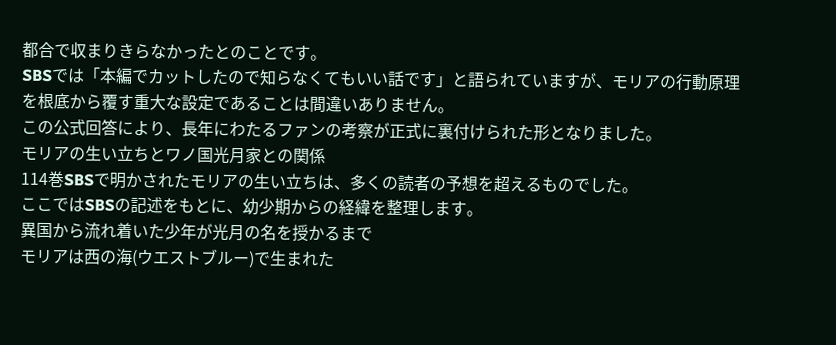都合で収まりきらなかったとのことです。
SBSでは「本編でカットしたので知らなくてもいい話です」と語られていますが、モリアの行動原理を根底から覆す重大な設定であることは間違いありません。
この公式回答により、長年にわたるファンの考察が正式に裏付けられた形となりました。
モリアの生い立ちとワノ国光月家との関係
114巻SBSで明かされたモリアの生い立ちは、多くの読者の予想を超えるものでした。
ここではSBSの記述をもとに、幼少期からの経緯を整理します。
異国から流れ着いた少年が光月の名を授かるまで
モリアは西の海(ウエストブルー)で生まれた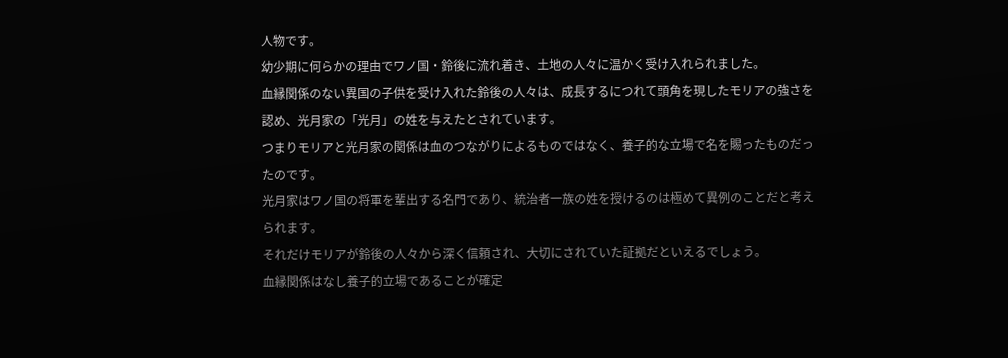人物です。
幼少期に何らかの理由でワノ国・鈴後に流れ着き、土地の人々に温かく受け入れられました。
血縁関係のない異国の子供を受け入れた鈴後の人々は、成長するにつれて頭角を現したモリアの強さを認め、光月家の「光月」の姓を与えたとされています。
つまりモリアと光月家の関係は血のつながりによるものではなく、養子的な立場で名を賜ったものだったのです。
光月家はワノ国の将軍を輩出する名門であり、統治者一族の姓を授けるのは極めて異例のことだと考えられます。
それだけモリアが鈴後の人々から深く信頼され、大切にされていた証拠だといえるでしょう。
血縁関係はなし養子的立場であることが確定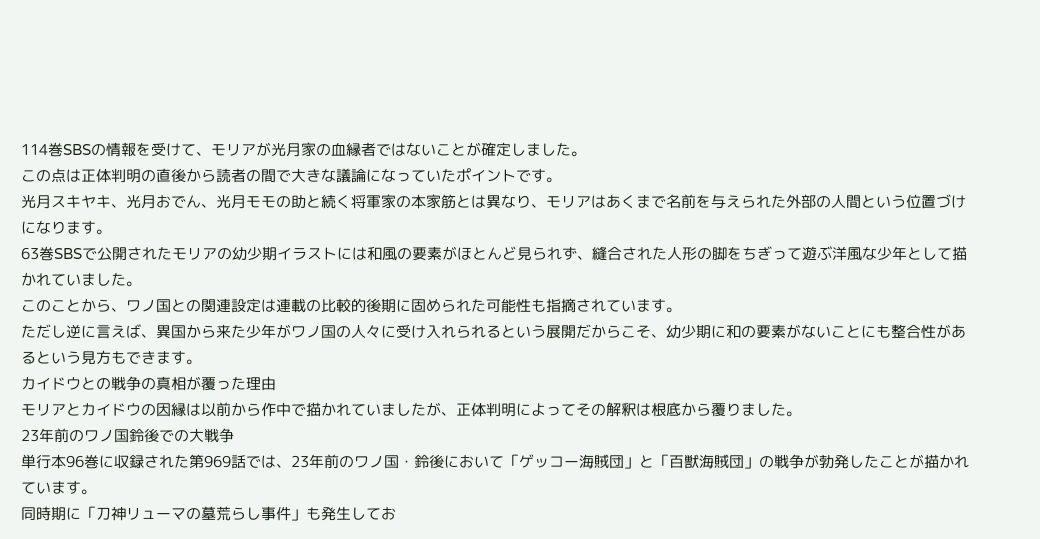114巻SBSの情報を受けて、モリアが光月家の血縁者ではないことが確定しました。
この点は正体判明の直後から読者の間で大きな議論になっていたポイントです。
光月スキヤキ、光月おでん、光月モモの助と続く将軍家の本家筋とは異なり、モリアはあくまで名前を与えられた外部の人間という位置づけになります。
63巻SBSで公開されたモリアの幼少期イラストには和風の要素がほとんど見られず、縫合された人形の脚をちぎって遊ぶ洋風な少年として描かれていました。
このことから、ワノ国との関連設定は連載の比較的後期に固められた可能性も指摘されています。
ただし逆に言えば、異国から来た少年がワノ国の人々に受け入れられるという展開だからこそ、幼少期に和の要素がないことにも整合性があるという見方もできます。
カイドウとの戦争の真相が覆った理由
モリアとカイドウの因縁は以前から作中で描かれていましたが、正体判明によってその解釈は根底から覆りました。
23年前のワノ国鈴後での大戦争
単行本96巻に収録された第969話では、23年前のワノ国・鈴後において「ゲッコー海賊団」と「百獣海賊団」の戦争が勃発したことが描かれています。
同時期に「刀神リューマの墓荒らし事件」も発生してお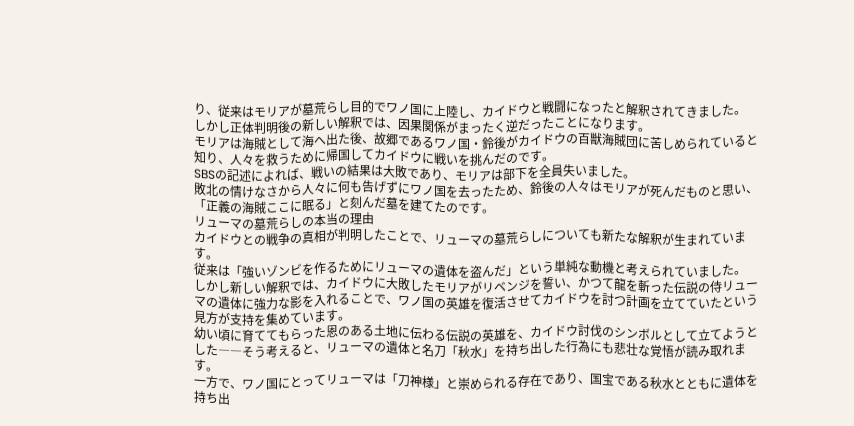り、従来はモリアが墓荒らし目的でワノ国に上陸し、カイドウと戦闘になったと解釈されてきました。
しかし正体判明後の新しい解釈では、因果関係がまったく逆だったことになります。
モリアは海賊として海へ出た後、故郷であるワノ国・鈴後がカイドウの百獣海賊団に苦しめられていると知り、人々を救うために帰国してカイドウに戦いを挑んだのです。
SBSの記述によれば、戦いの結果は大敗であり、モリアは部下を全員失いました。
敗北の情けなさから人々に何も告げずにワノ国を去ったため、鈴後の人々はモリアが死んだものと思い、「正義の海賊ここに眠る」と刻んだ墓を建てたのです。
リューマの墓荒らしの本当の理由
カイドウとの戦争の真相が判明したことで、リューマの墓荒らしについても新たな解釈が生まれています。
従来は「強いゾンビを作るためにリューマの遺体を盗んだ」という単純な動機と考えられていました。
しかし新しい解釈では、カイドウに大敗したモリアがリベンジを誓い、かつて龍を斬った伝説の侍リューマの遺体に強力な影を入れることで、ワノ国の英雄を復活させてカイドウを討つ計画を立てていたという見方が支持を集めています。
幼い頃に育ててもらった恩のある土地に伝わる伝説の英雄を、カイドウ討伐のシンボルとして立てようとした――そう考えると、リューマの遺体と名刀「秋水」を持ち出した行為にも悲壮な覚悟が読み取れます。
一方で、ワノ国にとってリューマは「刀神様」と崇められる存在であり、国宝である秋水とともに遺体を持ち出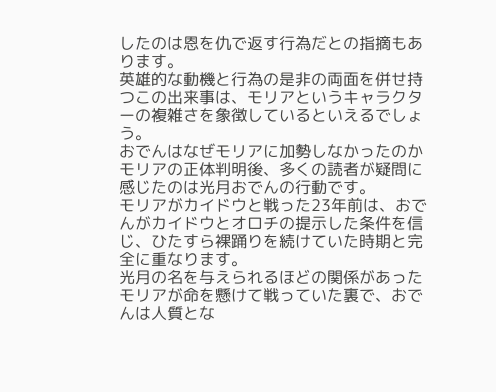したのは恩を仇で返す行為だとの指摘もあります。
英雄的な動機と行為の是非の両面を併せ持つこの出来事は、モリアというキャラクターの複雑さを象徴しているといえるでしょう。
おでんはなぜモリアに加勢しなかったのか
モリアの正体判明後、多くの読者が疑問に感じたのは光月おでんの行動です。
モリアがカイドウと戦った23年前は、おでんがカイドウとオロチの提示した条件を信じ、ひたすら裸踊りを続けていた時期と完全に重なります。
光月の名を与えられるほどの関係があったモリアが命を懸けて戦っていた裏で、おでんは人質とな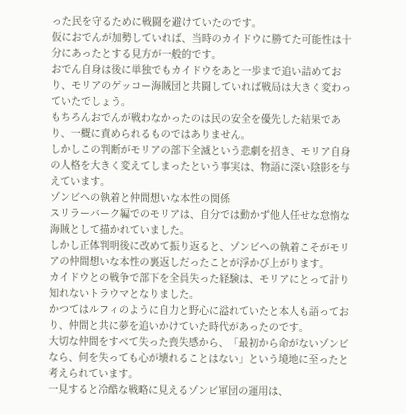った民を守るために戦闘を避けていたのです。
仮におでんが加勢していれば、当時のカイドウに勝てた可能性は十分にあったとする見方が一般的です。
おでん自身は後に単独でもカイドウをあと一歩まで追い詰めており、モリアのゲッコー海賊団と共闘していれば戦局は大きく変わっていたでしょう。
もちろんおでんが戦わなかったのは民の安全を優先した結果であり、一概に責められるものではありません。
しかしこの判断がモリアの部下全滅という悲劇を招き、モリア自身の人格を大きく変えてしまったという事実は、物語に深い陰影を与えています。
ゾンビへの執着と仲間想いな本性の関係
スリラーバーク編でのモリアは、自分では動かず他人任せな怠惰な海賊として描かれていました。
しかし正体判明後に改めて振り返ると、ゾンビへの執着こそがモリアの仲間想いな本性の裏返しだったことが浮かび上がります。
カイドウとの戦争で部下を全員失った経験は、モリアにとって計り知れないトラウマとなりました。
かつてはルフィのように自力と野心に溢れていたと本人も語っており、仲間と共に夢を追いかけていた時代があったのです。
大切な仲間をすべて失った喪失感から、「最初から命がないゾンビなら、何を失っても心が壊れることはない」という境地に至ったと考えられています。
一見すると冷酷な戦略に見えるゾンビ軍団の運用は、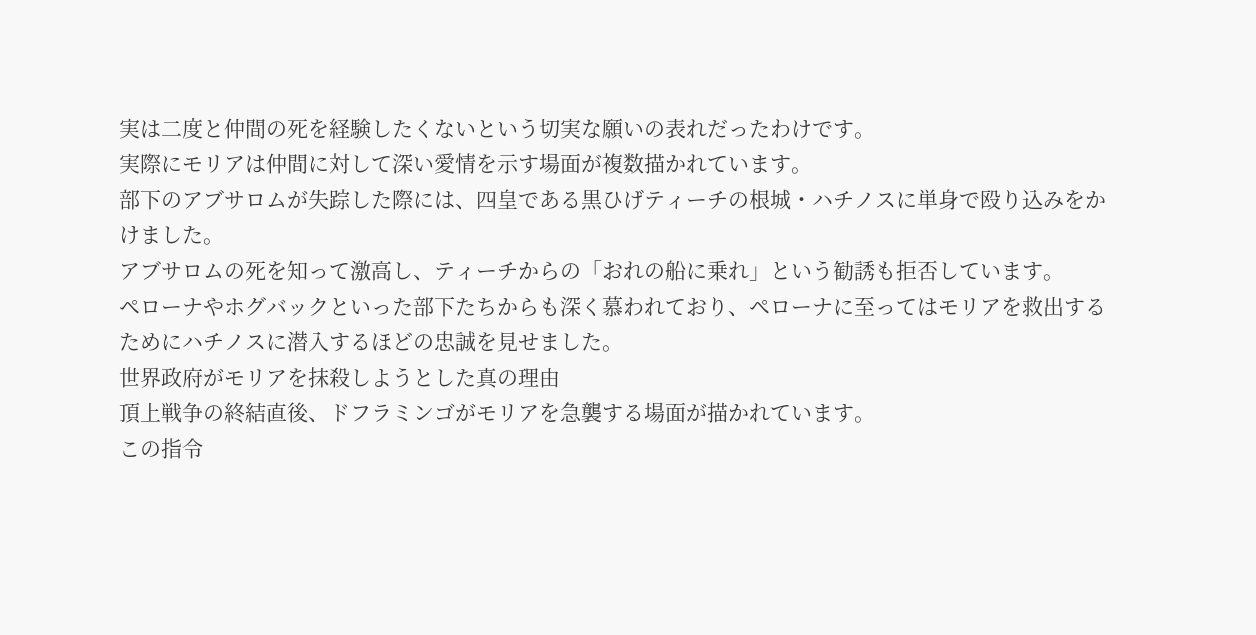実は二度と仲間の死を経験したくないという切実な願いの表れだったわけです。
実際にモリアは仲間に対して深い愛情を示す場面が複数描かれています。
部下のアブサロムが失踪した際には、四皇である黒ひげティーチの根城・ハチノスに単身で殴り込みをかけました。
アブサロムの死を知って激高し、ティーチからの「おれの船に乗れ」という勧誘も拒否しています。
ペローナやホグバックといった部下たちからも深く慕われており、ペローナに至ってはモリアを救出するためにハチノスに潜入するほどの忠誠を見せました。
世界政府がモリアを抹殺しようとした真の理由
頂上戦争の終結直後、ドフラミンゴがモリアを急襲する場面が描かれています。
この指令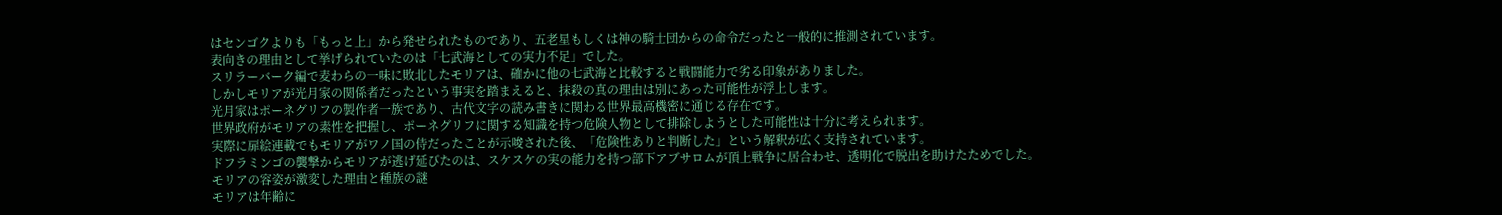はセンゴクよりも「もっと上」から発せられたものであり、五老星もしくは神の騎士団からの命令だったと一般的に推測されています。
表向きの理由として挙げられていたのは「七武海としての実力不足」でした。
スリラーバーク編で麦わらの一味に敗北したモリアは、確かに他の七武海と比較すると戦闘能力で劣る印象がありました。
しかしモリアが光月家の関係者だったという事実を踏まえると、抹殺の真の理由は別にあった可能性が浮上します。
光月家はポーネグリフの製作者一族であり、古代文字の読み書きに関わる世界最高機密に通じる存在です。
世界政府がモリアの素性を把握し、ポーネグリフに関する知識を持つ危険人物として排除しようとした可能性は十分に考えられます。
実際に扉絵連載でもモリアがワノ国の侍だったことが示唆された後、「危険性ありと判断した」という解釈が広く支持されています。
ドフラミンゴの襲撃からモリアが逃げ延びたのは、スケスケの実の能力を持つ部下アブサロムが頂上戦争に居合わせ、透明化で脱出を助けたためでした。
モリアの容姿が激変した理由と種族の謎
モリアは年齢に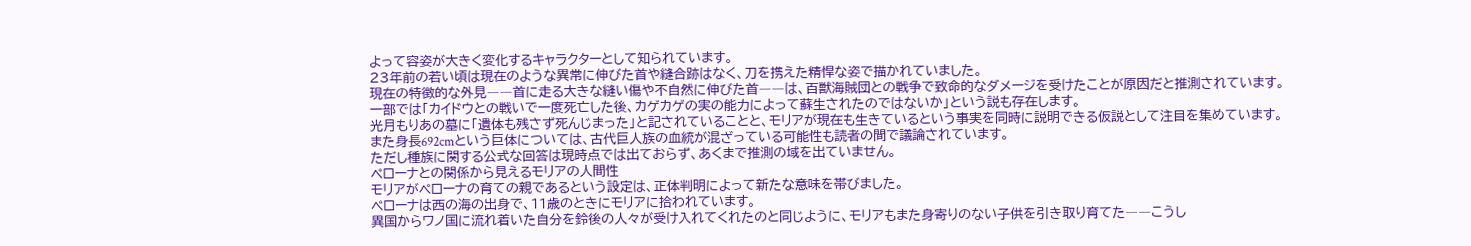よって容姿が大きく変化するキャラクターとして知られています。
23年前の若い頃は現在のような異常に伸びた首や縫合跡はなく、刀を携えた精悍な姿で描かれていました。
現在の特徴的な外見――首に走る大きな縫い傷や不自然に伸びた首――は、百獣海賊団との戦争で致命的なダメージを受けたことが原因だと推測されています。
一部では「カイドウとの戦いで一度死亡した後、カゲカゲの実の能力によって蘇生されたのではないか」という説も存在します。
光月もりあの墓に「遺体も残さず死んじまった」と記されていることと、モリアが現在も生きているという事実を同時に説明できる仮説として注目を集めています。
また身長692cmという巨体については、古代巨人族の血統が混ざっている可能性も読者の間で議論されています。
ただし種族に関する公式な回答は現時点では出ておらず、あくまで推測の域を出ていません。
ペローナとの関係から見えるモリアの人間性
モリアがペローナの育ての親であるという設定は、正体判明によって新たな意味を帯びました。
ペローナは西の海の出身で、11歳のときにモリアに拾われています。
異国からワノ国に流れ着いた自分を鈴後の人々が受け入れてくれたのと同じように、モリアもまた身寄りのない子供を引き取り育てた――こうし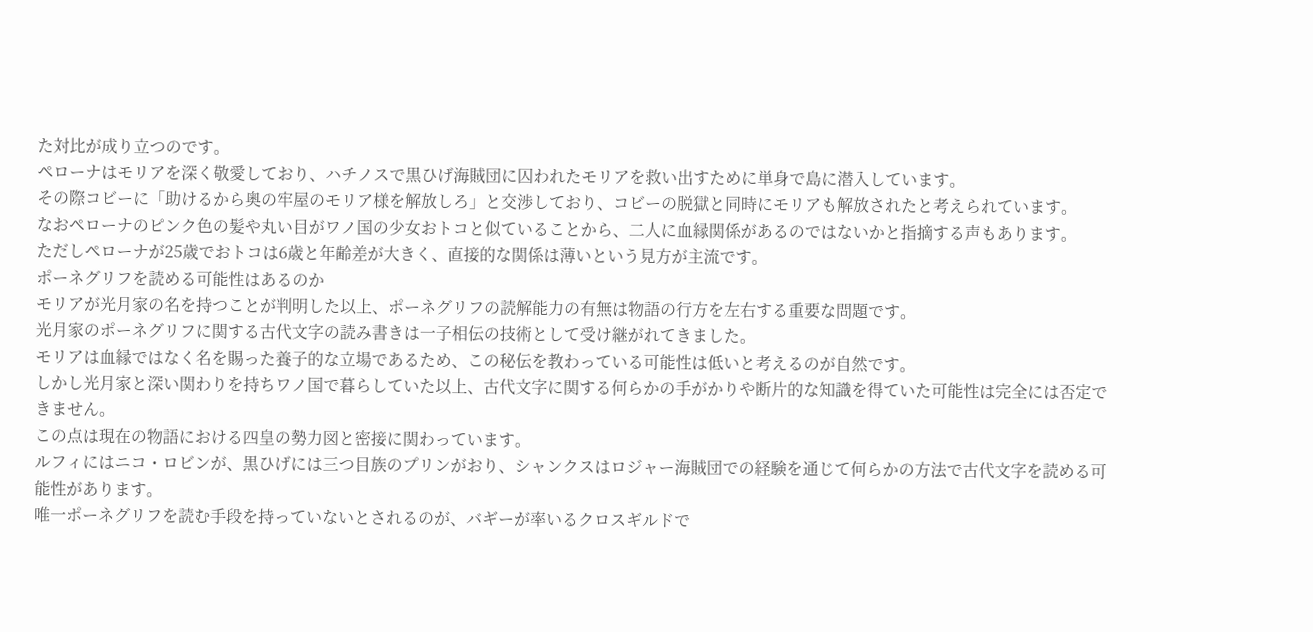た対比が成り立つのです。
ペローナはモリアを深く敬愛しており、ハチノスで黒ひげ海賊団に囚われたモリアを救い出すために単身で島に潜入しています。
その際コビーに「助けるから奥の牢屋のモリア様を解放しろ」と交渉しており、コビーの脱獄と同時にモリアも解放されたと考えられています。
なおペローナのピンク色の髪や丸い目がワノ国の少女おトコと似ていることから、二人に血縁関係があるのではないかと指摘する声もあります。
ただしペローナが25歳でおトコは6歳と年齢差が大きく、直接的な関係は薄いという見方が主流です。
ポーネグリフを読める可能性はあるのか
モリアが光月家の名を持つことが判明した以上、ポーネグリフの読解能力の有無は物語の行方を左右する重要な問題です。
光月家のポーネグリフに関する古代文字の読み書きは一子相伝の技術として受け継がれてきました。
モリアは血縁ではなく名を賜った養子的な立場であるため、この秘伝を教わっている可能性は低いと考えるのが自然です。
しかし光月家と深い関わりを持ちワノ国で暮らしていた以上、古代文字に関する何らかの手がかりや断片的な知識を得ていた可能性は完全には否定できません。
この点は現在の物語における四皇の勢力図と密接に関わっています。
ルフィにはニコ・ロビンが、黒ひげには三つ目族のプリンがおり、シャンクスはロジャー海賊団での経験を通じて何らかの方法で古代文字を読める可能性があります。
唯一ポーネグリフを読む手段を持っていないとされるのが、バギーが率いるクロスギルドで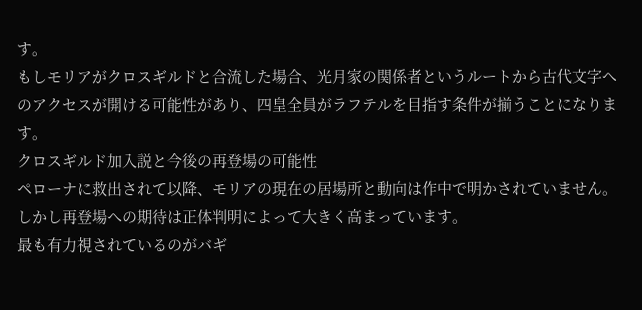す。
もしモリアがクロスギルドと合流した場合、光月家の関係者というルートから古代文字へのアクセスが開ける可能性があり、四皇全員がラフテルを目指す条件が揃うことになります。
クロスギルド加入説と今後の再登場の可能性
ペローナに救出されて以降、モリアの現在の居場所と動向は作中で明かされていません。
しかし再登場への期待は正体判明によって大きく高まっています。
最も有力視されているのがバギ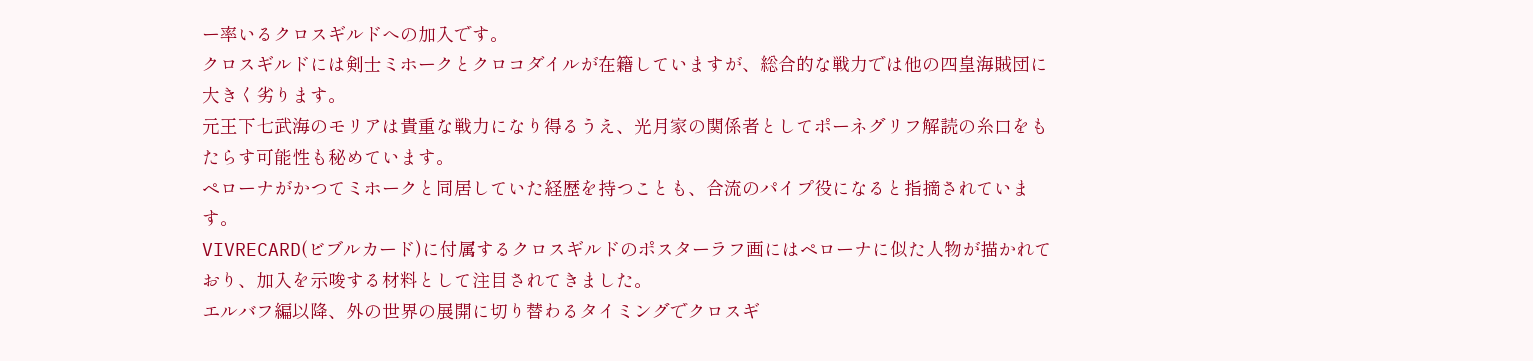ー率いるクロスギルドへの加入です。
クロスギルドには剣士ミホークとクロコダイルが在籍していますが、総合的な戦力では他の四皇海賊団に大きく劣ります。
元王下七武海のモリアは貴重な戦力になり得るうえ、光月家の関係者としてポーネグリフ解読の糸口をもたらす可能性も秘めています。
ペローナがかつてミホークと同居していた経歴を持つことも、合流のパイプ役になると指摘されています。
VIVRECARD(ビブルカード)に付属するクロスギルドのポスターラフ画にはペローナに似た人物が描かれており、加入を示唆する材料として注目されてきました。
エルバフ編以降、外の世界の展開に切り替わるタイミングでクロスギ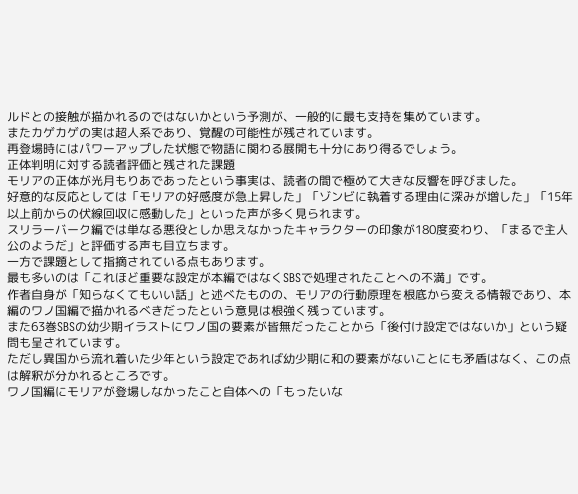ルドとの接触が描かれるのではないかという予測が、一般的に最も支持を集めています。
またカゲカゲの実は超人系であり、覚醒の可能性が残されています。
再登場時にはパワーアップした状態で物語に関わる展開も十分にあり得るでしょう。
正体判明に対する読者評価と残された課題
モリアの正体が光月もりあであったという事実は、読者の間で極めて大きな反響を呼びました。
好意的な反応としては「モリアの好感度が急上昇した」「ゾンビに執着する理由に深みが増した」「15年以上前からの伏線回収に感動した」といった声が多く見られます。
スリラーバーク編では単なる悪役としか思えなかったキャラクターの印象が180度変わり、「まるで主人公のようだ」と評価する声も目立ちます。
一方で課題として指摘されている点もあります。
最も多いのは「これほど重要な設定が本編ではなくSBSで処理されたことへの不満」です。
作者自身が「知らなくてもいい話」と述べたものの、モリアの行動原理を根底から変える情報であり、本編のワノ国編で描かれるべきだったという意見は根強く残っています。
また63巻SBSの幼少期イラストにワノ国の要素が皆無だったことから「後付け設定ではないか」という疑問も呈されています。
ただし異国から流れ着いた少年という設定であれば幼少期に和の要素がないことにも矛盾はなく、この点は解釈が分かれるところです。
ワノ国編にモリアが登場しなかったこと自体への「もったいな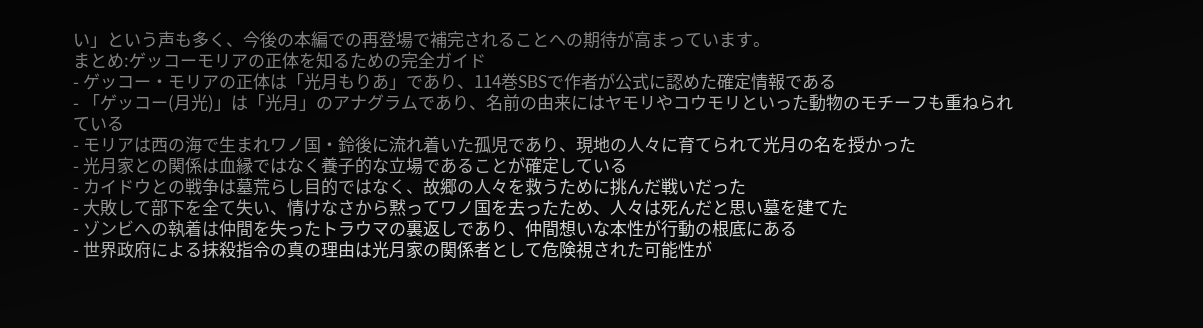い」という声も多く、今後の本編での再登場で補完されることへの期待が高まっています。
まとめ:ゲッコーモリアの正体を知るための完全ガイド
- ゲッコー・モリアの正体は「光月もりあ」であり、114巻SBSで作者が公式に認めた確定情報である
- 「ゲッコー(月光)」は「光月」のアナグラムであり、名前の由来にはヤモリやコウモリといった動物のモチーフも重ねられている
- モリアは西の海で生まれワノ国・鈴後に流れ着いた孤児であり、現地の人々に育てられて光月の名を授かった
- 光月家との関係は血縁ではなく養子的な立場であることが確定している
- カイドウとの戦争は墓荒らし目的ではなく、故郷の人々を救うために挑んだ戦いだった
- 大敗して部下を全て失い、情けなさから黙ってワノ国を去ったため、人々は死んだと思い墓を建てた
- ゾンビへの執着は仲間を失ったトラウマの裏返しであり、仲間想いな本性が行動の根底にある
- 世界政府による抹殺指令の真の理由は光月家の関係者として危険視された可能性が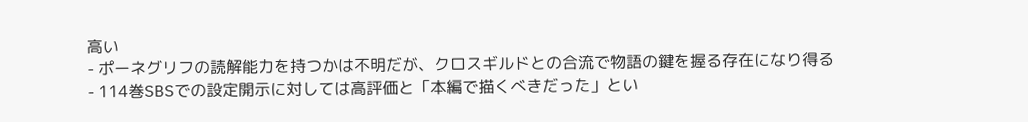高い
- ポーネグリフの読解能力を持つかは不明だが、クロスギルドとの合流で物語の鍵を握る存在になり得る
- 114巻SBSでの設定開示に対しては高評価と「本編で描くべきだった」とい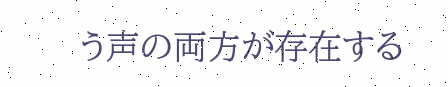う声の両方が存在する